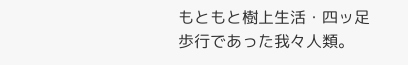もともと樹上生活・四ッ足歩行であった我々人類。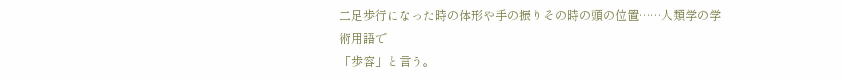二足歩行になった時の体形や手の振りその時の頭の位置……人類学の学術用語で
「歩容」と言う。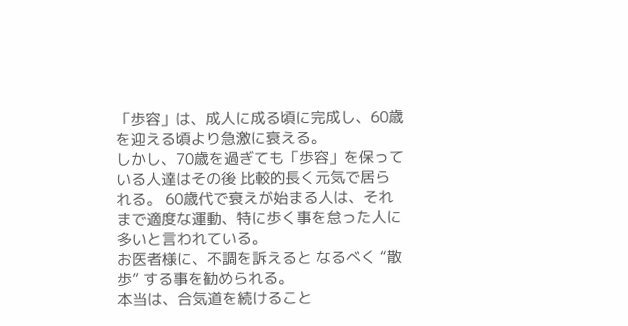「歩容」は、成人に成る頃に完成し、60歳を迎える頃より急激に衰える。
しかし、70歳を過ぎても「歩容」を保っている人達はその後 比較的長く元気で居ら
れる。 60歳代で衰えが始まる人は、それまで適度な運動、特に歩く事を怠った人に
多いと言われている。
お医者様に、不調を訴えると なるべく “散歩” する事を勧められる。
本当は、合気道を続けること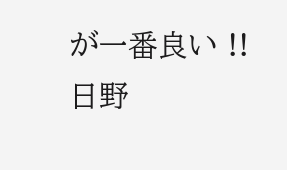が一番良い !!
日野